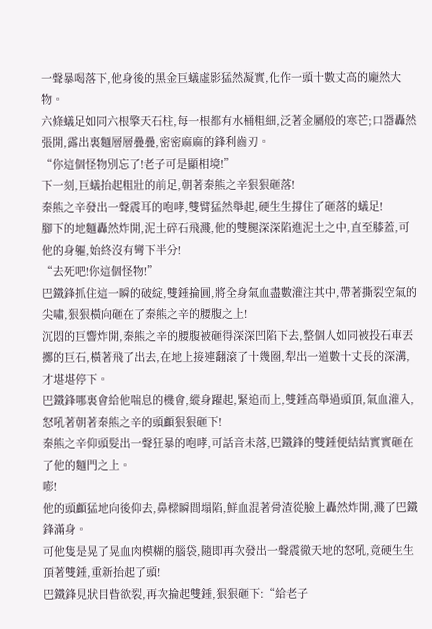一聲暴喝落下,他身後的黑金巨蟻虛影猛然凝實,化作一頭十數丈高的龐然大物。
六條蟻足如同六根擎天石柱,每一根都有水桶粗細,泛著金屬般的寒芒;口器轟然張開,露出裏麵層層疊疊,密密麻麻的鋒利齒刃。
“你這個怪物別忘了!老子可是顯相境!”
下一刻,巨蟻抬起粗壯的前足,朝著秦熊之辛狠狠砸落!
秦熊之辛發出一聲震耳的咆哮,雙臂猛然舉起,硬生生撐住了砸落的蟻足!
腳下的地麵轟然炸開,泥土碎石飛濺,他的雙腿深深陷進泥土之中,直至膝蓋,可他的身軀,始終沒有彎下半分!
“去死吧!你這個怪物!”
巴鐵鋒抓住這一瞬的破綻,雙錘掄圓,將全身氣血盡數灌注其中,帶著撕裂空氣的尖嘯,狠狠橫向砸在了秦熊之辛的腰腹之上!
沉悶的巨響炸開,秦熊之辛的腰腹被砸得深深凹陷下去,整個人如同被投石車丟擲的巨石,橫著飛了出去,在地上接連翻滾了十幾圈,犁出一道數十丈長的深溝,才堪堪停下。
巴鐵鋒哪裏會給他喘息的機會,縱身躍起,緊追而上,雙錘高舉過頭頂,氣血灌入,怒吼著朝著秦熊之辛的頭顱狠狠砸下!
秦熊之辛仰頭髮出一聲狂暴的咆哮,可話音未落,巴鐵鋒的雙錘便結結實實砸在了他的麵門之上。
嘭!
他的頭顱猛地向後仰去,鼻樑瞬間塌陷,鮮血混著骨渣從臉上轟然炸開,濺了巴鐵鋒滿身。
可他隻是晃了晃血肉模糊的腦袋,隨即再次發出一聲震徹天地的怒吼,竟硬生生頂著雙錘,重新抬起了頭!
巴鐵鋒見狀目眥欲裂,再次掄起雙錘,狠狠砸下:“給老子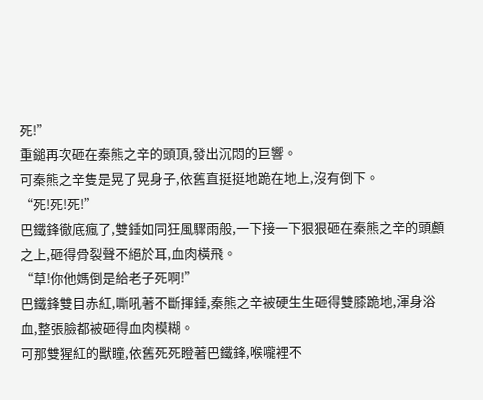死!”
重鎚再次砸在秦熊之辛的頭頂,發出沉悶的巨響。
可秦熊之辛隻是晃了晃身子,依舊直挺挺地跪在地上,沒有倒下。
“死!死!死!”
巴鐵鋒徹底瘋了,雙錘如同狂風驟雨般,一下接一下狠狠砸在秦熊之辛的頭顱之上,砸得骨裂聲不絕於耳,血肉橫飛。
“草!你他媽倒是給老子死啊!”
巴鐵鋒雙目赤紅,嘶吼著不斷揮錘,秦熊之辛被硬生生砸得雙膝跪地,渾身浴血,整張臉都被砸得血肉模糊。
可那雙猩紅的獸瞳,依舊死死瞪著巴鐵鋒,喉嚨裡不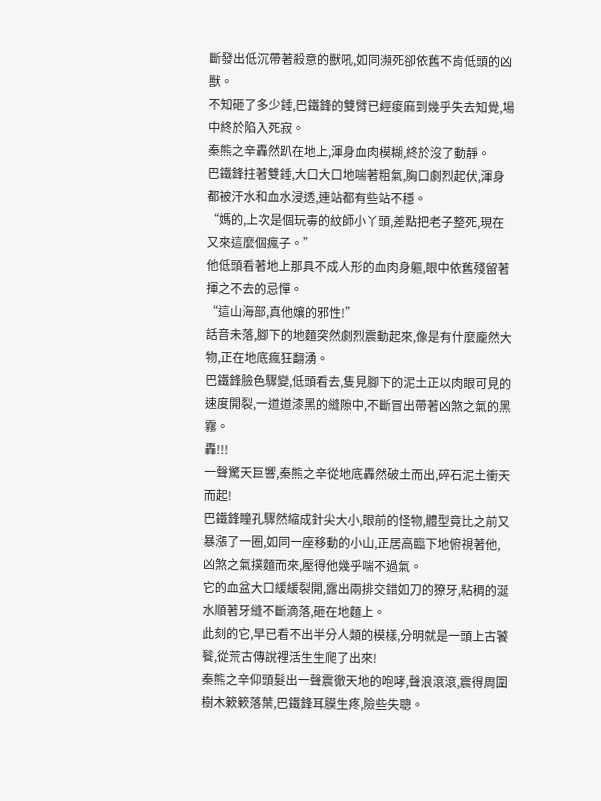斷發出低沉帶著殺意的獸吼,如同瀕死卻依舊不肯低頭的凶獸。
不知砸了多少錘,巴鐵鋒的雙臂已經痠麻到幾乎失去知覺,場中終於陷入死寂。
秦熊之辛轟然趴在地上,渾身血肉模糊,終於沒了動靜。
巴鐵鋒拄著雙錘,大口大口地喘著粗氣,胸口劇烈起伏,渾身都被汗水和血水浸透,連站都有些站不穩。
“媽的,上次是個玩毒的紋師小丫頭,差點把老子整死,現在又來這麼個瘋子。”
他低頭看著地上那具不成人形的血肉身軀,眼中依舊殘留著揮之不去的忌憚。
“這山海部,真他孃的邪性!”
話音未落,腳下的地麵突然劇烈震動起來,像是有什麼龐然大物,正在地底瘋狂翻湧。
巴鐵鋒臉色驟變,低頭看去,隻見腳下的泥土正以肉眼可見的速度開裂,一道道漆黑的縫隙中,不斷冒出帶著凶煞之氣的黑霧。
轟!!!
一聲驚天巨響,秦熊之辛從地底轟然破土而出,碎石泥土衝天而起!
巴鐵鋒瞳孔驟然縮成針尖大小,眼前的怪物,體型竟比之前又暴漲了一圈,如同一座移動的小山,正居高臨下地俯視著他,凶煞之氣撲麵而來,壓得他幾乎喘不過氣。
它的血盆大口緩緩裂開,露出兩排交錯如刀的獠牙,粘稠的涎水順著牙縫不斷滴落,砸在地麵上。
此刻的它,早已看不出半分人類的模樣,分明就是一頭上古饕餮,從荒古傳說裡活生生爬了出來!
秦熊之辛仰頭髮出一聲震徹天地的咆哮,聲浪滾滾,震得周圍樹木簌簌落葉,巴鐵鋒耳膜生疼,險些失聰。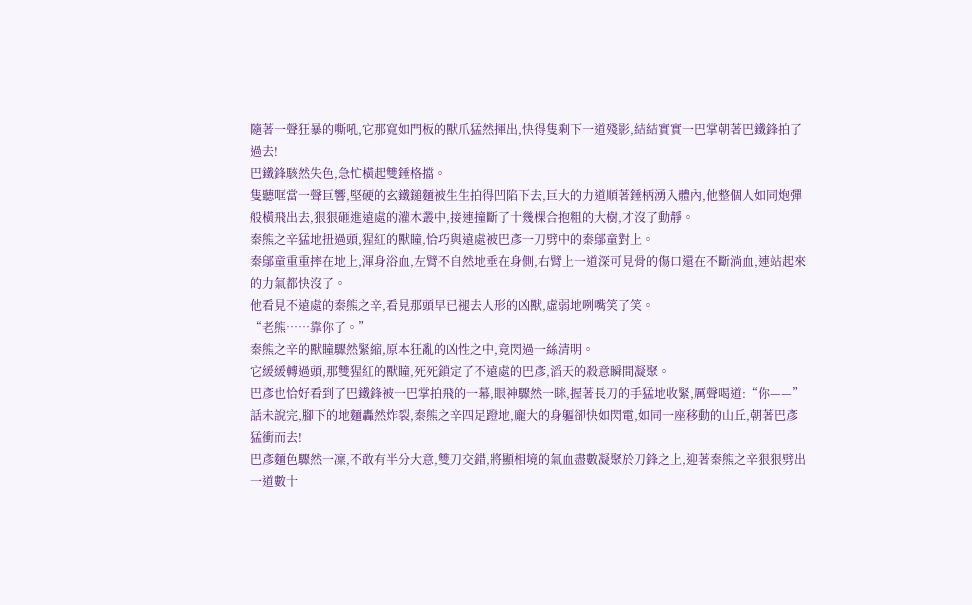隨著一聲狂暴的嘶吼,它那寬如門板的獸爪猛然揮出,快得隻剩下一道殘影,結結實實一巴掌朝著巴鐵鋒拍了過去!
巴鐵鋒駭然失色,急忙橫起雙錘格擋。
隻聽哐當一聲巨響,堅硬的玄鐵鎚麵被生生拍得凹陷下去,巨大的力道順著錘柄湧入體內,他整個人如同炮彈般橫飛出去,狠狠砸進遠處的灌木叢中,接連撞斷了十幾棵合抱粗的大樹,才沒了動靜。
秦熊之辛猛地扭過頭,猩紅的獸瞳,恰巧與遠處被巴彥一刀劈中的秦鄔童對上。
秦鄔童重重摔在地上,渾身浴血,左臂不自然地垂在身側,右臂上一道深可見骨的傷口還在不斷淌血,連站起來的力氣都快沒了。
他看見不遠處的秦熊之辛,看見那頭早已褪去人形的凶獸,虛弱地咧嘴笑了笑。
“老熊……靠你了。”
秦熊之辛的獸瞳驟然緊縮,原本狂亂的凶性之中,竟閃過一絲清明。
它緩緩轉過頭,那雙猩紅的獸瞳,死死鎖定了不遠處的巴彥,滔天的殺意瞬間凝聚。
巴彥也恰好看到了巴鐵鋒被一巴掌拍飛的一幕,眼神驟然一眯,握著長刀的手猛地收緊,厲聲喝道:“你——”
話未說完,腳下的地麵轟然炸裂,秦熊之辛四足蹬地,龐大的身軀卻快如閃電,如同一座移動的山丘,朝著巴彥猛衝而去!
巴彥麵色驟然一凜,不敢有半分大意,雙刀交錯,將顯相境的氣血盡數凝聚於刀鋒之上,迎著秦熊之辛狠狠劈出一道數十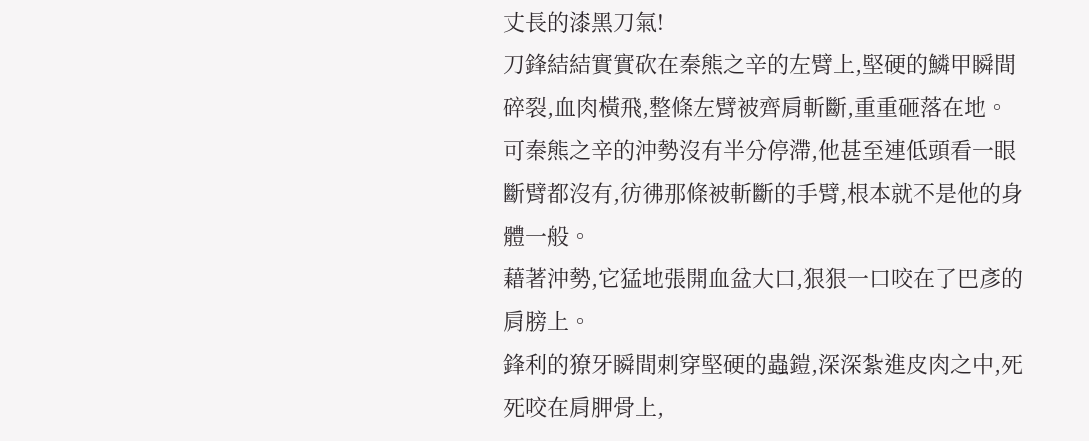丈長的漆黑刀氣!
刀鋒結結實實砍在秦熊之辛的左臂上,堅硬的鱗甲瞬間碎裂,血肉橫飛,整條左臂被齊肩斬斷,重重砸落在地。
可秦熊之辛的沖勢沒有半分停滯,他甚至連低頭看一眼斷臂都沒有,彷彿那條被斬斷的手臂,根本就不是他的身體一般。
藉著沖勢,它猛地張開血盆大口,狠狠一口咬在了巴彥的肩膀上。
鋒利的獠牙瞬間刺穿堅硬的蟲鎧,深深紮進皮肉之中,死死咬在肩胛骨上,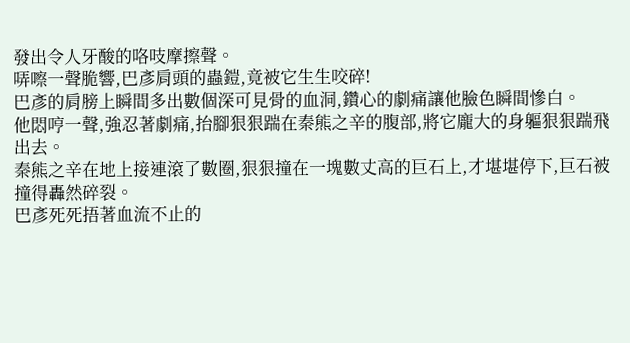發出令人牙酸的咯吱摩擦聲。
哢嚓一聲脆響,巴彥肩頭的蟲鎧,竟被它生生咬碎!
巴彥的肩膀上瞬間多出數個深可見骨的血洞,鑽心的劇痛讓他臉色瞬間慘白。
他悶哼一聲,強忍著劇痛,抬腳狠狠踹在秦熊之辛的腹部,將它龐大的身軀狠狠踹飛出去。
秦熊之辛在地上接連滾了數圈,狠狠撞在一塊數丈高的巨石上,才堪堪停下,巨石被撞得轟然碎裂。
巴彥死死捂著血流不止的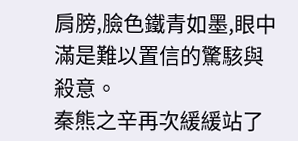肩膀,臉色鐵青如墨,眼中滿是難以置信的驚駭與殺意。
秦熊之辛再次緩緩站了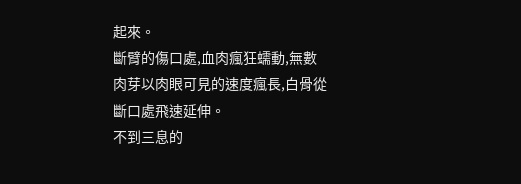起來。
斷臂的傷口處,血肉瘋狂蠕動,無數肉芽以肉眼可見的速度瘋長,白骨從斷口處飛速延伸。
不到三息的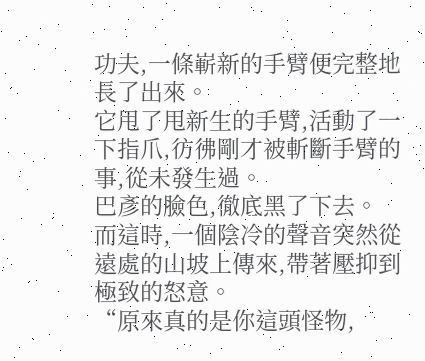功夫,一條嶄新的手臂便完整地長了出來。
它甩了甩新生的手臂,活動了一下指爪,彷彿剛才被斬斷手臂的事,從未發生過。
巴彥的臉色,徹底黑了下去。
而這時,一個陰冷的聲音突然從遠處的山坡上傳來,帶著壓抑到極致的怒意。
“原來真的是你這頭怪物,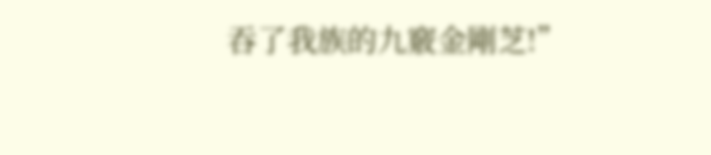吞了我族的九竅金剛芝!”